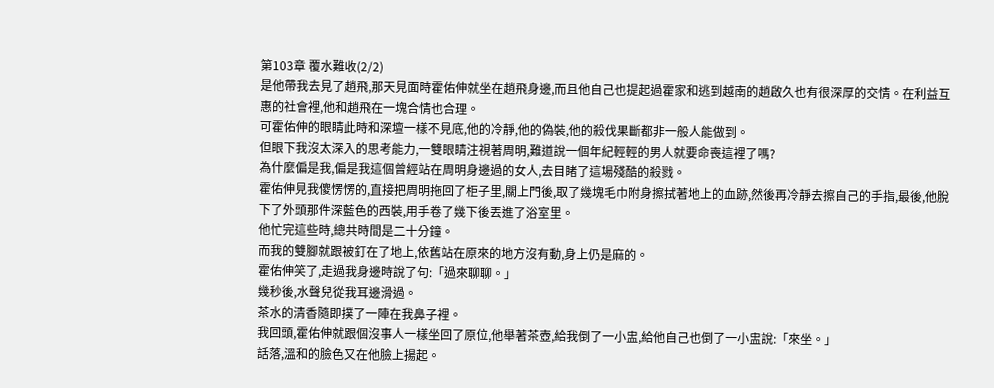第103章 覆水難收(2/2)
是他帶我去見了趙飛,那天見面時霍佑伸就坐在趙飛身邊,而且他自己也提起過霍家和逃到越南的趙啟久也有很深厚的交情。在利益互惠的社會裡,他和趙飛在一塊合情也合理。
可霍佑伸的眼睛此時和深壇一樣不見底,他的冷靜,他的偽裝,他的殺伐果斷都非一般人能做到。
但眼下我沒太深入的思考能力,一雙眼睛注視著周明,難道說一個年紀輕輕的男人就要命喪這裡了嗎?
為什麼偏是我,偏是我這個曾經站在周明身邊過的女人,去目睹了這場殘酷的殺戮。
霍佑伸見我傻愣愣的,直接把周明拖回了柜子里,關上門後,取了幾塊毛巾附身擦拭著地上的血跡,然後再冷靜去擦自己的手指,最後,他脫下了外頭那件深藍色的西裝,用手卷了幾下後丟進了浴室里。
他忙完這些時,總共時間是二十分鐘。
而我的雙腳就跟被釘在了地上,依舊站在原來的地方沒有動,身上仍是麻的。
霍佑伸笑了,走過我身邊時說了句:「過來聊聊。」
幾秒後,水聲兒從我耳邊滑過。
茶水的清香隨即撲了一陣在我鼻子裡。
我回頭,霍佑伸就跟個沒事人一樣坐回了原位,他舉著茶壺,給我倒了一小盅,給他自己也倒了一小盅說:「來坐。」
話落,溫和的臉色又在他臉上揚起。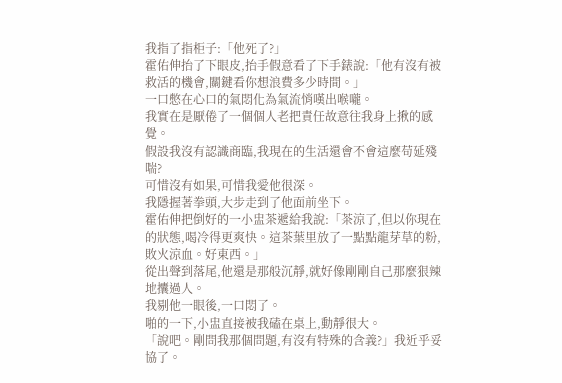我指了指柜子:「他死了?」
霍佑伸抬了下眼皮,抬手假意看了下手錶說:「他有沒有被救活的機會,關鍵看你想浪費多少時間。」
一口憋在心口的氣悶化為氣流悄嘆出喉嚨。
我實在是厭倦了一個個人老把責任故意往我身上揪的感覺。
假設我沒有認識商臨,我現在的生活還會不會這麼苟延殘喘?
可惜沒有如果,可惜我愛他很深。
我隱握著拳頭,大步走到了他面前坐下。
霍佑伸把倒好的一小盅茶遞給我說:「茶涼了,但以你現在的狀態,喝冷得更爽快。這茶葉里放了一點點龍芽草的粉,敗火涼血。好東西。」
從出聲到落尾,他還是那般沉靜,就好像剛剛自己那麼狠辣地攮過人。
我剔他一眼後,一口悶了。
啪的一下,小盅直接被我磕在桌上,動靜很大。
「說吧。剛問我那個問題,有沒有特殊的含義?」我近乎妥協了。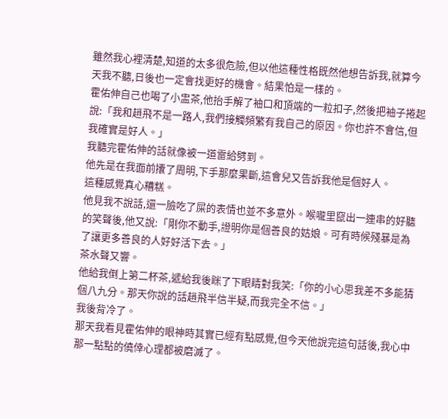雖然我心裡清楚,知道的太多很危險,但以他這種性格既然他想告訴我,就算今天我不聽,日後也一定會找更好的機會。結果怕是一樣的。
霍佑伸自己也喝了小盅茶,他抬手解了袖口和頂端的一粒扣子,然後把袖子捲起說:「我和趙飛不是一路人,我們接觸頻繁有我自己的原因。你也許不會信,但我確實是好人。」
我聽完霍佑伸的話就像被一道雷給劈到。
他先是在我面前攮了周明,下手那麼果斷,這會兒又告訴我他是個好人。
這種感覺真心糟糕。
他見我不說話,還一臉吃了屎的表情也並不多意外。喉嚨里竄出一連串的好聽的笑聲後,他又說:「剛你不動手,證明你是個善良的姑娘。可有時候殘暴是為了讓更多善良的人好好活下去。」
茶水聲又響。
他給我倒上第二杯茶,遞給我後眯了下眼睛對我笑:「你的小心思我差不多能猜個八九分。那天你說的話趙飛半信半疑,而我完全不信。」
我後背冷了。
那天我看見霍佑伸的眼神時其實已經有點感覺,但今天他說完這句話後,我心中那一點點的僥倖心理都被磨滅了。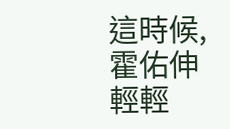這時候,霍佑伸輕輕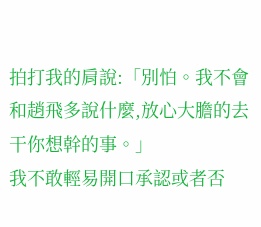拍打我的肩說:「別怕。我不會和趙飛多說什麼,放心大膽的去干你想幹的事。」
我不敢輕易開口承認或者否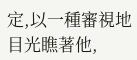定,以一種審視地目光瞧著他,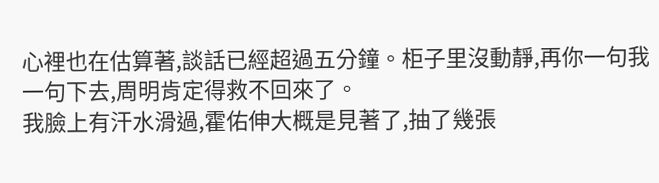心裡也在估算著,談話已經超過五分鐘。柜子里沒動靜,再你一句我一句下去,周明肯定得救不回來了。
我臉上有汗水滑過,霍佑伸大概是見著了,抽了幾張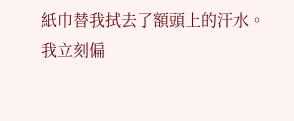紙巾替我拭去了額頭上的汗水。
我立刻偏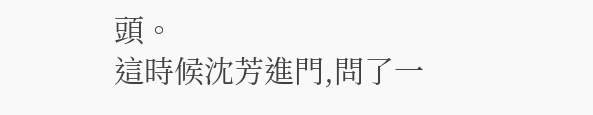頭。
這時候沈芳進門,問了一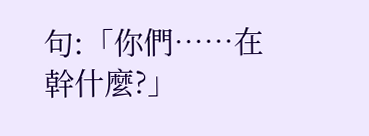句:「你們……在幹什麼?」